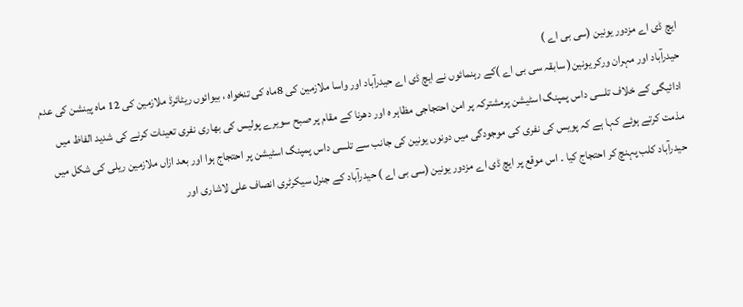ایچ ڈی اے مزدور یونین (سی بی اے )
حیدرآباد اور مہران ورکر یونین( سابقہ سی بی اے )کے رہنمائوں نے ایچ ڈی اے حیدرآباد اور واسا ملازمین کی 8ماہ کی تنخواہ ، بیوائوں ریٹائرڈ ملازمین کی 12 ماہ پینشن کی عدم ادائیگی کے خلاف تلسی داس پمپنگ اسٹیشن پرمشترکہ پر امن احتجاجی مظاہر ہ اور دھرنا کے مقام پر صبح سویرے پولیس کی بھاری نفری تعینات کرنے کی شدید الفاظ میں مذمت کرتے ہوئے کہا ہے کہ پویس کی نفری کی موجودگی میں دونوں یونین کی جانب سے تلسی داس پمپنگ اسٹیشن پر احتجاج ہوا اور بعد ازاں ملازمین ریلی کی شکل میں حیدرآباد کلب پہنچ کر احتجاج کیا ۔ اس موقع پر ایچ ڈی اے مزدور یونین (سی بی اے ) حیدرآباد کے جنرل سیکرٹری انصاف علی لاشاری اور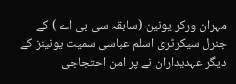مہران ورکر یونین (سابقہ سی بی اے ) کے جنرل سیکرٹری اسلم عباسی سمیت یونینز کے دیگر عہدیداران نے پر امن احتجاجی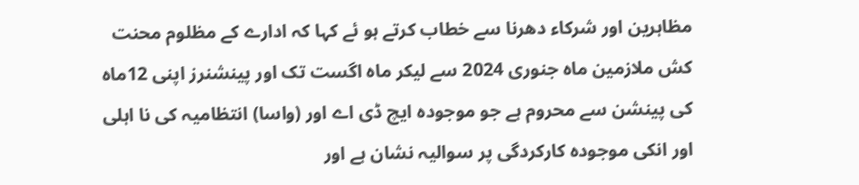مظاہرین اور شرکاء دھرنا سے خطاب کرتے ہو ئے کہا کہ ادارے کے مظلوم محنت کش ملازمین ماہ جنوری 2024 سے لیکر ماہ اگست تک اور پینشنرز اپنی 12ماہ کی پینشن سے محروم ہے جو موجودہ ایچ ڈی اے اور (واسا) انتظامیہ کی نا اہلی اور انکی موجودہ کارکردگی پر سوالیہ نشان ہے اور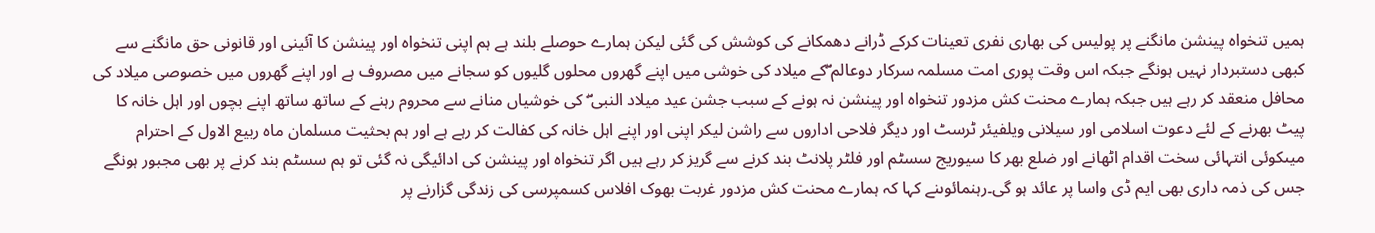ہمیں تنخواہ پینشن مانگنے پر پولیس کی بھاری نفری تعینات کرکے ڈرانے دھمکانے کی کوشش کی گئی لیکن ہمارے حوصلے بلند ہے ہم اپنی تنخواہ اور پینشن کا آئینی اور قانونی حق مانگنے سے کبھی دستبردار نہیں ہونگے جبکہ اس وقت پوری امت مسلمہ سرکار دوعالم ۖکے میلاد کی خوشی میں اپنے گھروں محلوں گلیوں کو سجانے میں مصروف ہے اور اپنے گھروں میں خصوصی میلاد کی محافل منعقد کر رہے ہیں جبکہ ہمارے محنت کش مزدور تنخواہ اور پینشن نہ ہونے کے سبب جشن عید میلاد النبی ۖ کی خوشیاں منانے سے محروم رہنے کے ساتھ ساتھ اپنے بچوں اور اہل خانہ کا پیٹ بھرنے کے لئے دعوت اسلامی اور سیلانی ویلفیئر ٹرسٹ اور دیگر فلاحی اداروں سے راشن لیکر اپنی اور اپنے اہل خانہ کی کفالت کر رہے ہے اور ہم بحثیت مسلمان ماہ ربیع الاول کے احترام میںکوئی انتہائی سخت اقدام اٹھانے اور ضلع بھر کا سیوریج سسٹم اور فلٹر پلانٹ بند کرنے سے گریز کر رہے ہیں اگر تنخواہ اور پینشن کی ادائیگی نہ گئی تو ہم سسٹم بند کرنے پر بھی مجبور ہونگے جس کی ذمہ داری بھی ایم ڈی واسا پر عائد ہو گی۔رہنمائوںنے کہا کہ ہمارے محنت کش مزدور غربت بھوک افلاس کسمپرسی کی زندگی گزارنے پر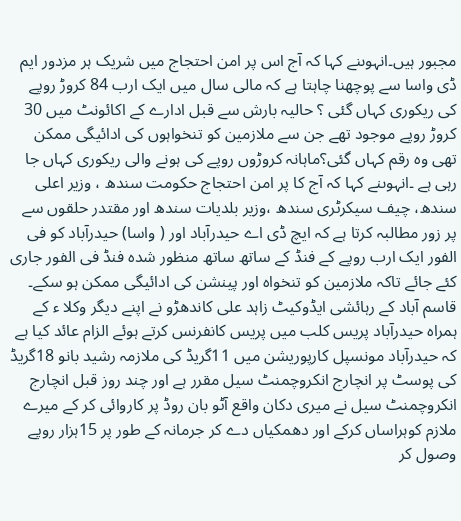مجبور ہیں۔انہوںنے کہا کہ آج اس پر امن احتجاج میں شریک ہر مزدور ایم ڈی واسا سے پوچھنا چاہتا ہے کہ مالی سال میں ایک ارب 84 کروڑ روپے کی ریکوری کہاں گئی ؟ حالیہ بارش سے قبل ادارے کے اکائونٹ میں 30 کروڑ روپے موجود تھے جن سے ملازمین کو تنخواہوں کی ادائیگی ممکن تھی وہ رقم کہاں گئی؟ماہانہ کروڑوں روپے کی ہونے والی ریکوری کہاں جا رہی ہے ۔انہوںنے کہا کہ آج کا پر امن احتجاج حکومت سندھ ، وزیر اعلی سندھ، چیف سیکرٹری سندھ ،وزیر بلدیات سندھ اور مقتدر حلقوں سے پر زور مطالبہ کرتا ہے کہ ایچ ڈی اے حیدرآباد اور ( واسا) حیدرآباد کو فی الفور ایک ارب روپے کے فنڈ کے ساتھ ساتھ منظور شدہ فنڈ فی الفور جاری کئے جائے تاکہ ملازمین کو تنخواہ اور پینشن کی ادائیگی ممکن ہو سکے۔
قاسم آباد کے رہائشی ایڈوکیٹ زاہد علی کاندھڑو نے اپنے دیگر وکلا ء کے ہمراہ حیدرآباد پریس کلب میں پریس کانفرنس کرتے ہوئے الزام عائد کیا ہے کہ حیدرآباد مونسپل کارپوریشن میں 11گریڈ کی ملازمہ رشید بانو 18گریڈ کی پوسٹ پر انچارج انکروچمنٹ سیل مقرر ہے اور چند روز قبل انچارج انکروچمنٹ سیل نے میری دکان واقع آٹو بان روڈ پر کاروائی کر کے میرے ملازم کوہراساں کرکے اور دھمکیاں دے کر جرمانہ کے طور پر 15ہزار روپے وصول کر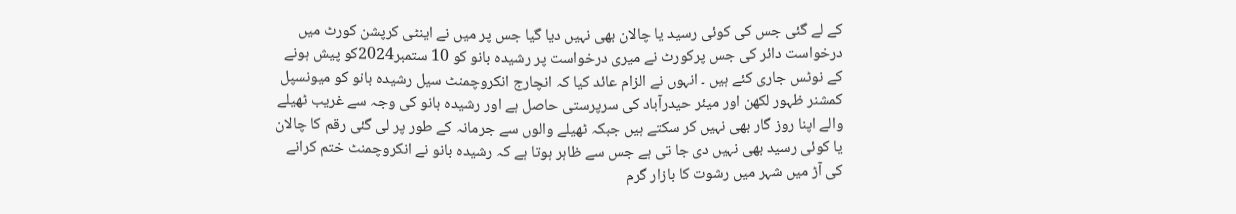کے لے گئی جس کی کوئی رسید یا چالان بھی نہیں دیا گیا جس پر میں نے اینٹی کرپشن کورٹ میں درخواست دائر کی جس پرکورٹ نے میری درخواست پر رشیدہ بانو کو 10 ستمبر2024کو پیش ہونے کے نوٹس جاری کئے ہیں ۔ انہوں نے الزام عائد کیا کہ انچارج انکروچمنٹ سیل رشیدہ بانو کو میونسپل کمشنر ظہور لکھن اور میئر حیدرآباد کی سرپرستی حاصل ہے اور رشیدہ بانو کی وجہ سے غریب ٹھیلے والے اپنا روز گار بھی نہیں کر سکتے ہیں جبکہ ٹھیلے والوں سے جرمانہ کے طور پر لی گئی رقم کا چالان یا کوئی رسید بھی نہیں دی جا تی ہے جس سے ظاہر ہوتا ہے کہ رشیدہ بانو نے انکروچمنٹ ختم کرانے کی آڑ میں شہر میں رشوت کا بازار گرم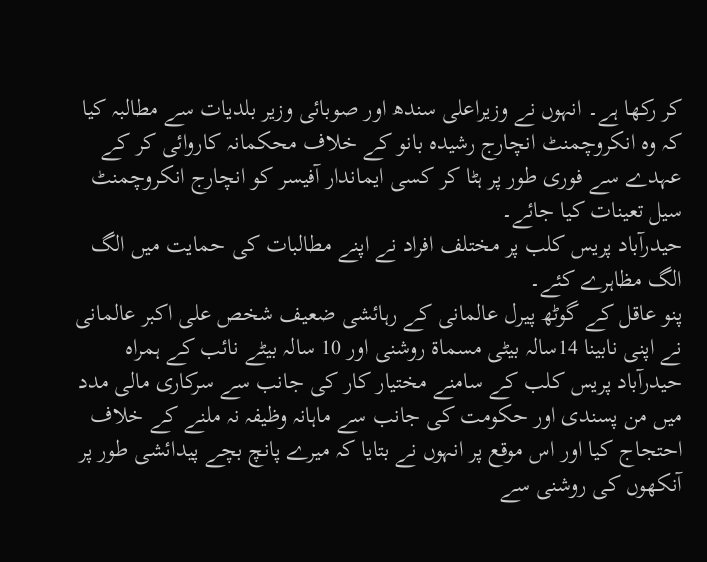کر رکھا ہے۔ انہوں نے وزیراعلی سندھ اور صوبائی وزیر بلدیات سے مطالبہ کیا کہ وہ انکروچمنٹ انچارج رشیدہ بانو کے خلاف محکمانہ کاروائی کر کے عہدے سے فوری طور پر ہٹا کر کسی ایماندار آفیسر کو انچارج انکروچمنٹ سیل تعینات کیا جائے۔
حیدرآباد پریس کلب پر مختلف افراد نے اپنے مطالبات کی حمایت میں الگ الگ مظاہرے کئے۔
پنو عاقل کے گوٹھ پیرل عالمانی کے رہائشی ضعیف شخص علی اکبر عالمانی نے اپنی نابینا 14سالہ بیٹی مسماة روشنی اور 10 سالہ بیٹے نائب کے ہمراہ حیدرآباد پریس کلب کے سامنے مختیار کار کی جانب سے سرکاری مالی مدد میں من پسندی اور حکومت کی جانب سے ماہانہ وظیفہ نہ ملنے کے خلاف احتجاج کیا اور اس موقع پر انہوں نے بتایا کہ میرے پانچ بچے پیدائشی طور پر آنکھوں کی روشنی سے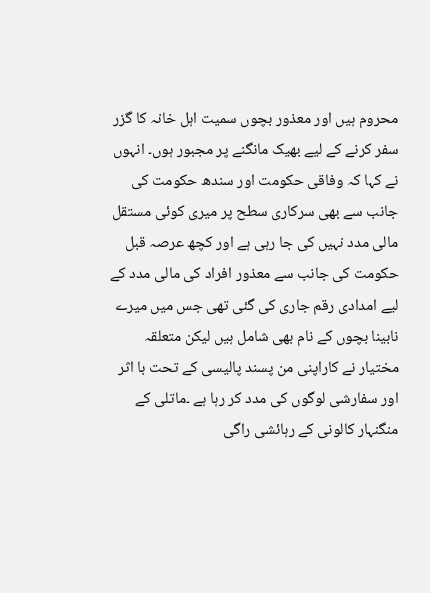محروم ہیں اور معذور بچوں سمیت اہل خانہ کا گزر سفر کرنے کے لیے بھیک مانگنے پر مجبور ہوں۔ انہوں نے کہا کہ وفاقی حکومت اور سندھ حکومت کی جانب سے بھی سرکاری سطح پر میری کوئی مستقل مالی مدد نہیں کی جا رہی ہے اور کچھ عرصہ قبل حکومت کی جانب سے معذور افراد کی مالی مدد کے لیے امدادی رقم جاری کی گئی تھی جس میں میرے نابینا بچوں کے نام بھی شامل ہیں لیکن متعلقہ مختیار نے کاراپنی من پسند پالیسی کے تحت با اثر اور سفارشی لوگوں کی مدد کر رہا ہے ۔ماتلی کے منگنہار کالونی کے رہائشی راگی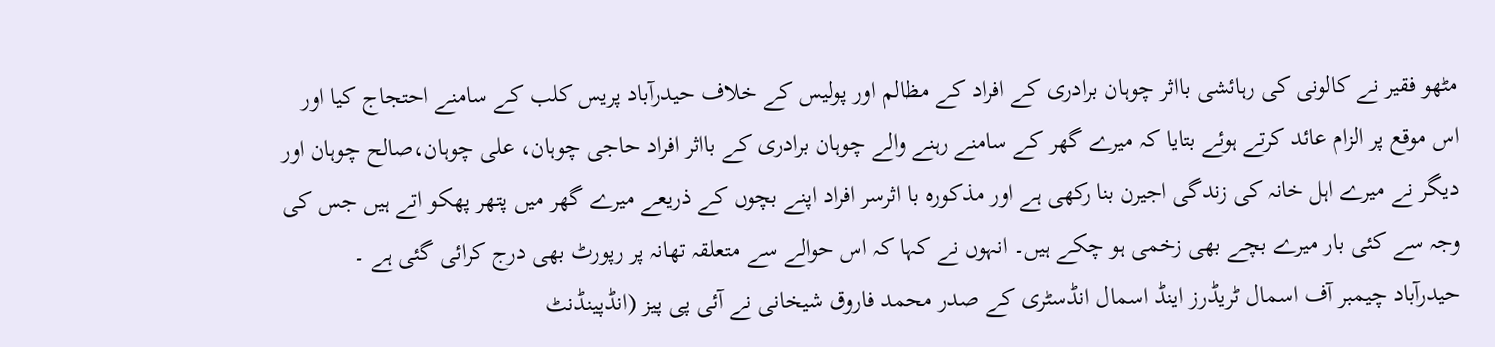مٹھو فقیر نے کالونی کی رہائشی بااثر چوہان برادری کے افراد کے مظالم اور پولیس کے خلاف حیدرآباد پریس کلب کے سامنے احتجاج کیا اور اس موقع پر الزام عائد کرتے ہوئے بتایا کہ میرے گھر کے سامنے رہنے والے چوہان برادری کے بااثر افراد حاجی چوہان، علی چوہان،صالح چوہان اور دیگر نے میرے اہل خانہ کی زندگی اجیرن بنا رکھی ہے اور مذکورہ با اثرسر افراد اپنے بچوں کے ذریعے میرے گھر میں پتھر پھکو اتے ہیں جس کی وجہ سے کئی بار میرے بچے بھی زخمی ہو چکے ہیں۔ انہوں نے کہا کہ اس حوالے سے متعلقہ تھانہ پر رپورٹ بھی درج کرائی گئی ہے ۔
حیدرآباد چیمبر آف اسمال ٹریڈرز اینڈ اسمال انڈسٹری کے صدر محمد فاروق شیخانی نے آئی پی پیز (انڈپینڈنٹ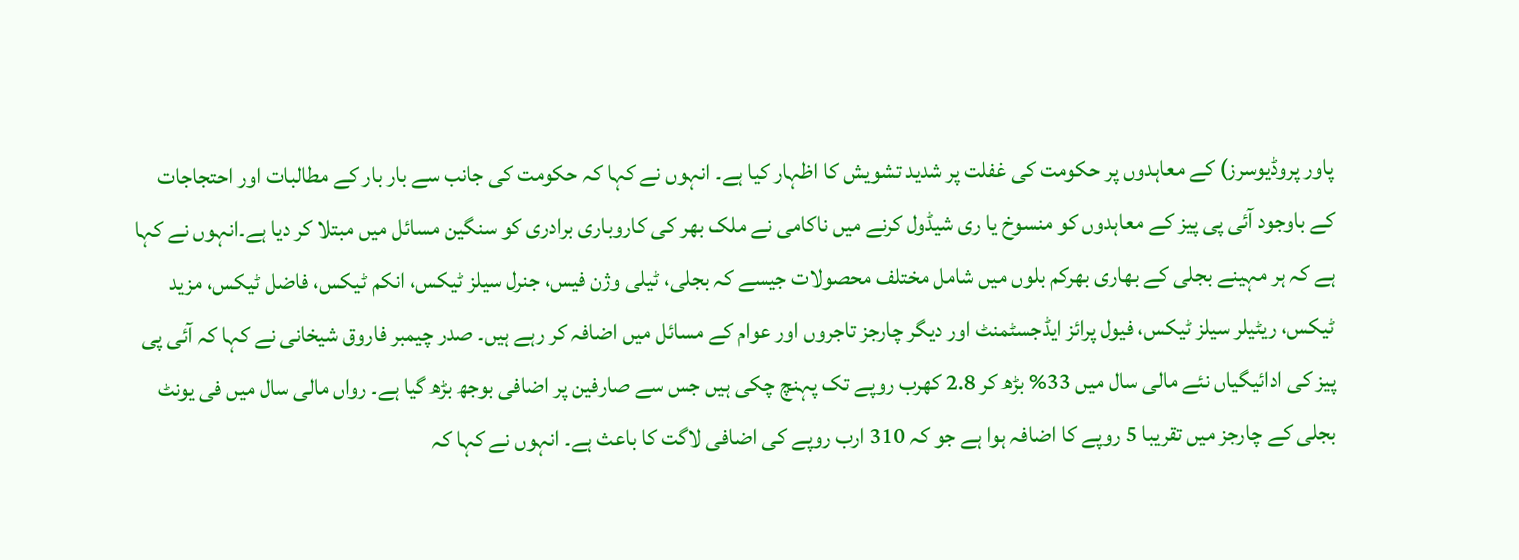پاور پروڈیوسرز) کے معاہدوں پر حکومت کی غفلت پر شدید تشویش کا اظہار کیا ہے۔ انہوں نے کہا کہ حکومت کی جانب سے بار بار کے مطالبات اور احتجاجات کے باوجود آئی پی پیز کے معاہدوں کو منسوخ یا ری شیڈول کرنے میں ناکامی نے ملک بھر کی کاروباری برادری کو سنگین مسائل میں مبتلا کر دیا ہے۔انہوں نے کہا ہے کہ ہر مہینے بجلی کے بھاری بھرکم بلوں میں شامل مختلف محصولات جیسے کہ بجلی، ٹیلی وژن فیس، جنرل سیلز ٹیکس، انکم ٹیکس، فاضل ٹیکس، مزید ٹیکس، ریٹیلر سیلز ٹیکس، فیول پرائز ایڈجسٹمنٹ اور دیگر چارجز تاجروں اور عوام کے مسائل میں اضافہ کر رہے ہیں۔ صدر چیمبر فاروق شیخانی نے کہا کہ آئی پی پیز کی ادائیگیاں نئے مالی سال میں 33% بڑھ کر 2.8 کھرب روپے تک پہنچ چکی ہیں جس سے صارفین پر اضافی بوجھ بڑھ گیا ہے۔ رواں مالی سال میں فی یونٹ بجلی کے چارجز میں تقریبا 5 روپے کا اضافہ ہوا ہے جو کہ 310 ارب روپے کی اضافی لاگت کا باعث ہے۔ انہوں نے کہا کہ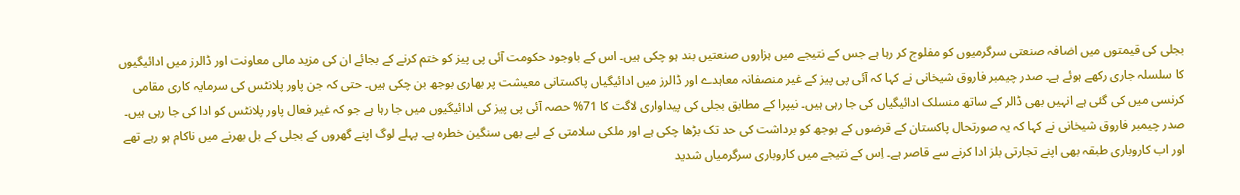بجلی کی قیمتوں میں اضافہ صنعتی سرگرمیوں کو مفلوج کر رہا ہے جس کے نتیجے میں ہزاروں صنعتیں بند ہو چکی ہیں۔ اس کے باوجود حکومت آئی پی پیز کو ختم کرنے کے بجائے ان کی مزید مالی معاونت اور ڈالرز میں ادائیگیوں کا سلسلہ جاری رکھے ہوئے ہے۔ صدر چیمبر فاروق شیخانی نے کہا کہ آئی پی پیز کے غیر منصفانہ معاہدے اور ڈالرز میں ادائیگیاں پاکستانی معیشت پر بھاری بوجھ بن چکی ہیں۔ حتی کہ جن پاور پلانٹس کی سرمایہ کاری مقامی کرنسی میں کی گئی ہے انہیں بھی ڈالر کے ساتھ منسلک ادائیگیاں کی جا رہی ہیں۔ نیپرا کے مطابق بجلی کی پیداواری لاگت کا 71% حصہ آئی پی پیز کی ادائیگیوں میں جا رہا ہے جو کہ غیر فعال پاور پلانٹس کو ادا کی جا رہی ہیں۔ صدر چیمبر فاروق شیخانی نے کہا کہ یہ صورتحال پاکستان کے قرضوں کے بوجھ کو برداشت کی حد تک بڑھا چکی ہے اور ملکی سلامتی کے لیے بھی سنگین خطرہ ہے۔ پہلے لوگ اپنے گھروں کے بجلی کے بل بھرنے میں ناکام ہو رہے تھے اور اب کاروباری طبقہ بھی اپنے تجارتی بلز ادا کرنے سے قاصر ہے۔ اِس کے نتیجے میں کاروباری سرگرمیاں شدید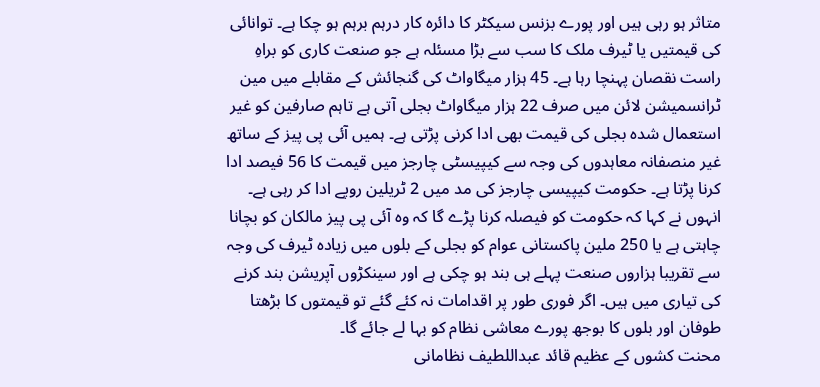متاثر ہو رہی ہیں اور پورے بزنس سیکٹر کا دائرہ کار درہم برہم ہو چکا ہے۔ توانائی کی قیمتیں یا ٹیرف ملک کا سب سے بڑا مسئلہ ہے جو صنعت کاری کو براہِ راست نقصان پہنچا رہا ہے۔ 45 ہزار میگاواٹ کی گنجائش کے مقابلے میں مین ٹرانسمیشن لائن میں صرف 22 ہزار میگاواٹ بجلی آتی ہے تاہم صارفین کو غیر استعمال شدہ بجلی کی قیمت بھی ادا کرنی پڑتی ہے۔ ہمیں آئی پی پیز کے ساتھ غیر منصفانہ معاہدوں کی وجہ سے کیپیسٹی چارجز میں قیمت کا 56 فیصد ادا کرنا پڑتا ہے۔ حکومت کیپیسی چارجز کی مد میں 2 ٹریلین روپے ادا کر رہی ہے۔ انہوں نے کہا کہ حکومت کو فیصلہ کرنا پڑے گا کہ وہ آئی پی پیز مالکان کو بچانا چاہتی ہے یا 250 ملین پاکستانی عوام کو بجلی کے بلوں میں زیادہ ٹیرف کی وجہ سے تقریبا ہزاروں صنعت پہلے ہی بند ہو چکی ہے اور سینکڑوں آپریشن بند کرنے کی تیاری میں ہیں۔ اگر فوری طور پر اقدامات نہ کئے گئے تو قیمتوں کا بڑھتا طوفان اور بلوں کا بوجھ پورے معاشی نظام کو بہا لے جائے گا۔
محنت کشوں کے عظیم قائد عبداللطیف نظامانی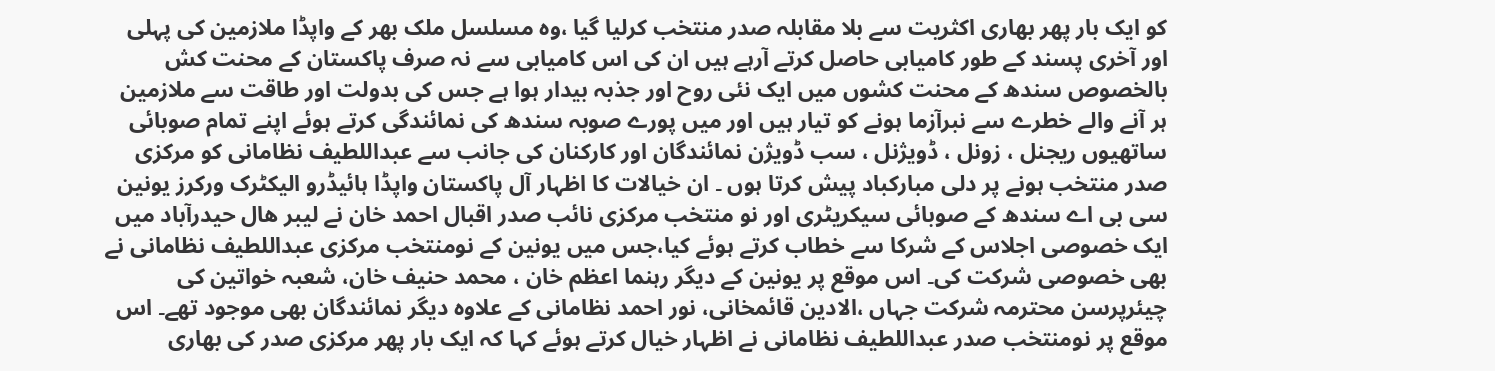کو ایک بار پھر بھاری اکثریت سے بلا مقابلہ صدر منتخب کرلیا گیا ،وہ مسلسل ملک بھر کے واپڈا ملازمین کی پہلی اور آخری پسند کے طور کامیابی حاصل کرتے آرہے ہیں ان کی اس کامیابی سے نہ صرف پاکستان کے محنت کش بالخصوص سندھ کے محنت کشوں میں ایک نئی روح اور جذبہ بیدار ہوا ہے جس کی بدولت اور طاقت سے ملازمین ہر آنے والے خطرے سے نبرآزما ہونے کو تیار ہیں اور میں پورے صوبہ سندھ کی نمائندگی کرتے ہوئے اپنے تمام صوبائی ساتھیوں ریجنل ، زونل ، ڈویژنل ، سب ڈویژن نمائندگان اور کارکنان کی جانب سے عبداللطیف نظامانی کو مرکزی صدر منتخب ہونے پر دلی مبارکباد پیش کرتا ہوں ۔ ان خیالات کا اظہار آل پاکستان واپڈا ہائیڈرو الیکٹرک ورکرز یونین سی بی اے سندھ کے صوبائی سیکریٹری اور نو منتخب مرکزی نائب صدر اقبال احمد خان نے لیبر ھال حیدرآباد میں ایک خصوصی اجلاس کے شرکا سے خطاب کرتے ہوئے کیا،جس میں یونین کے نومنتخب مرکزی عبداللطیف نظامانی نے بھی خصوصی شرکت کی۔ اس موقع پر یونین کے دیگر رہنما اعظم خان ، محمد حنیف خان، شعبہ خواتین کی چیئرپرسن محترمہ شرکت جہاں ،الادین قائمخانی، نور احمد نظامانی کے علاوہ دیگر نمائندگان بھی موجود تھے۔ اس موقع پر نومنتخب صدر عبداللطیف نظامانی نے اظہار خیال کرتے ہوئے کہا کہ ایک بار پھر مرکزی صدر کی بھاری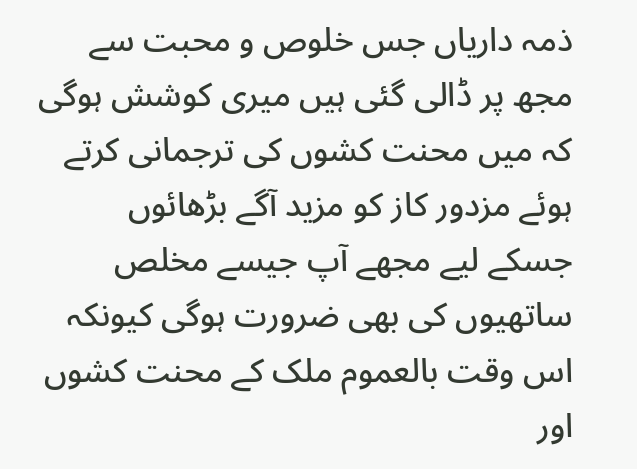ذمہ داریاں جس خلوص و محبت سے مجھ پر ڈالی گئی ہیں میری کوشش ہوگی کہ میں محنت کشوں کی ترجمانی کرتے ہوئے مزدور کاز کو مزید آگے بڑھائوں جسکے لیے مجھے آپ جیسے مخلص ساتھیوں کی بھی ضرورت ہوگی کیونکہ اس وقت بالعموم ملک کے محنت کشوں اور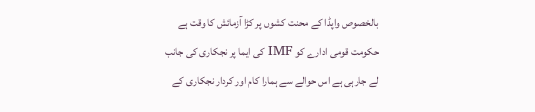بالخصوص واپڈا کے محنت کشوں پر کڑا آزمائش کا وقت ہے حکومت قومی ادارے کو IMF کی ایما پر نجکاری کی جانب لے جارہی ہے اس حوالے سے ہمارا کام اور کردار نجکاری کے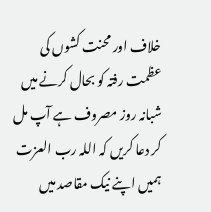خلاف اور محنت کشوں کی عظمت رفتہ کو بحال کرنے میں شبانہ روز مصروف ہے آپ مل کر دعا کریں کہ اللہ رب العزت ہمیں اپنے نیک مقاصد میں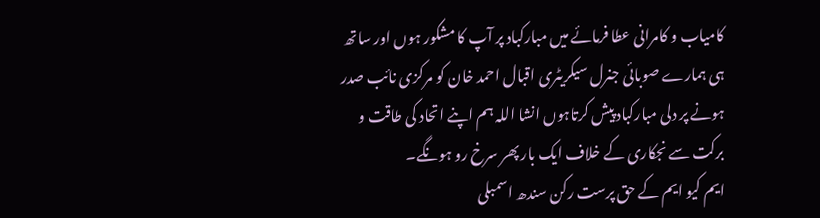کامیاب و کامرانی عطا فرمائے میں مبارکباد پر آپ کا مشکور ہوں اور ساتھ ہی ہمارے صوبائی جنرل سیکریٹری اقبال احمد خان کو مرکزی نائب صدر ہونے پر دلی مبارکباد پیش کرتاہوں انشا اللہ ہم اپنے اتحاد کی طاقت و برکت سے نجکاری کے خلاف ایک بار پھر سرخ رو ہونگے۔
ایم کیو ایم کے حق پرست رکن سندھ اسمبلی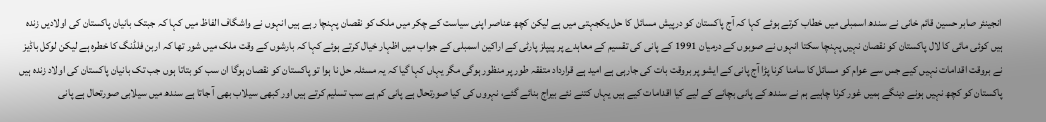انجینئر صابر حسین قائم خانی نے سندھ اسمبلی میں خطاب کرتے ہوئے کہا کہ آج پاکستان کو درپیش مسائل کا حل یکجہتی میں ہے لیکن کچھ عناصر اپنی سیاست کے چکر میں ملک کو نقصان پہنچا رہے ہیں انہوں نے واشگاف الفاظ میں کہا کہ جبتک بانیان پاکستان کی اولادیں زندہ ہیں کوئی مائی کا لال پاکستان کو نقصان نہیں پہنچا سکتا انہوں نے صوبوں کے درمیان 1991 کے پانی کی تقسیم کے معاہدے پر پیپلز پارٹی کے اراکین اسمبلی کے جواب میں اظہار خیال کرتے ہوئے کہا کہ بارشوں کے وقت ملک میں شور تھا کہ اربن فلڈنگ کا خطرہ ہے لیکن لوکل باڈیز نے بروقت اقدامات نہیں کیے جس سے عوام کو مسائل کا سامنا کرنا پڑا آج پانی کے ایشو پر بروقت بات کی جارہی ہے امید ہے قرارداد متفقہ طور پر منظور ہوگی مگر یہاں کہا گیا کہ یہ مسئلہ حل نا ہوا تو پاکستان کو نقصان ہوگا ان سب کو بتاتا ہوں جب تک بانیان پاکستان کی اولاد زندہ ہیں پاکستان کو کچھ نہیں ہونے دینگے ہمیں غور کرنا چاہیے ہم نے سندھ کے پانی بچانے کے لیے کیا اقدامات کیے ہیں یہاں کتنے نئے بیراج بنائے گئے، نہروں کی کیا صورتحال ہے پانی کم ہے سب تسلیم کرتے ہیں اور کبھی سیلاب بھی آ جاتا ہے سندھ میں سیلابی صورتحال ہے پانی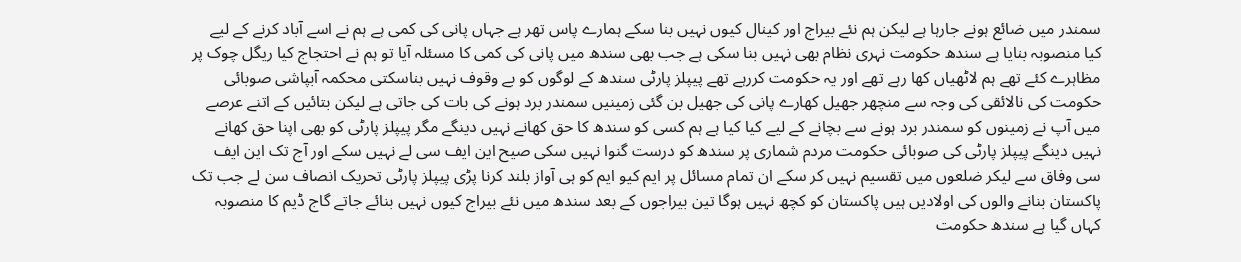سمندر میں ضائع ہونے جارہا ہے لیکن ہم نئے بیراج اور کینال کیوں نہیں بنا سکے ہمارے پاس تھر ہے جہاں پانی کی کمی ہے ہم نے اسے آباد کرنے کے لیے کیا منصوبہ بنایا ہے سندھ حکومت نہری نظام بھی نہیں بنا سکی ہے جب بھی سندھ میں پانی کی کمی کا مسئلہ آیا تو ہم نے احتجاج کیا ریگل چوک پر مظاہرے کئے تھے ہم لاٹھیاں کھا رہے تھے اور یہ حکومت کررہے تھے پیپلز پارٹی سندھ کے لوگوں کو بے وقوف نہیں بناسکتی محکمہ آبپاشی صوبائی حکومت کی نالائقی کی وجہ سے منچھر جھیل کھارے پانی کی جھیل بن گئی زمینیں سمندر برد ہونے کی بات کی جاتی ہے لیکن بتائیں کے اتنے عرصے میں آپ نے زمینوں کو سمندر برد ہونے سے بچانے کے لیے کیا کیا ہے ہم کسی کو سندھ کا حق کھانے نہیں دینگے مگر پیپلز پارٹی کو بھی اپنا حق کھانے نہیں دینگے پیپلز پارٹی کی صوبائی حکومت مردم شماری پر سندھ کو درست گنوا نہیں سکی صیح این ایف سی لے نہیں سکے اور آج تک این ایف سی وفاق سے لیکر ضلعوں میں تقسیم نہیں کر سکے ان تمام مسائل پر ایم کیو ایم کو ہی آواز بلند کرنا پڑی پیپلز پارٹی تحریک انصاف سن لے جب تک پاکستان بنانے والوں کی اولادیں ہیں پاکستان کو کچھ نہیں ہوگا تین بیراجوں کے بعد سندھ میں نئے بیراج کیوں نہیں بنائے جاتے گاج ڈیم کا منصوبہ کہاں گیا ہے سندھ حکومت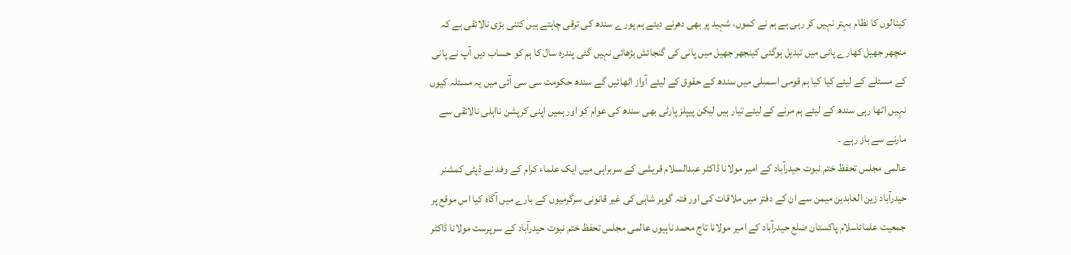کینالوں کا نظام بہتر نہیں کر رہی ہے ہم نے کموں، شہید پر بھی دھرنے دیئے ہم پورے سندھ کی ترقی چاہتے ہیں کتنی بڑی نالائقی ہے کہ منچھر جھیل کھارے پانی میں تبدیل ہوگئی کینجھر جھیل میں پانی کی گنجائش بڑھائی نہیں گئی پندرہ سال کا ہم کو حساب دیں آپ نے پانی کے مسئلے کے لیئے کیا کیا ہم قومی اسمبلی میں سندھ کے حقوق کے لیئے آواز اٹھائیں گے سندھ حکومت سی سی آئی میں یہ مسئلہ کیوں نہیں اٹھا رہی سندھ کے لیئے ہم مرنے کے لیئے تیار ہیں لیکن پیپلز پارٹی بھی سندھ کی عوام کو اور ہمیں اپنی کرپشن نااہلی نالائقی سے مارنے سے باز رہے ۔
عالمی مجلس تحفظ ختم نبوت حیدرآباد کے امیر مولانا ڈاکٹر عبدالسلام قریشی کے سربراہی میں ایک علماء کرام کے وفد نے ڈپٹی کمشنر حیدرآباد زین العابدین میمن سے ان کے دفتر میں ملاقات کی اور فتہ گوہر شاہی کی غیر قانونی سرگرمیوں کے بارے میں آگاہ کیا اس موقع پر جمعیت علمائاسلام پاکستان ضلع حیدرآباد کے امیر مولانا تاج محمد ناہیوں عالمی مجلس تحفظ ختم نبوت حیدرآباد کے سرپرست مولانا ڈاکٹر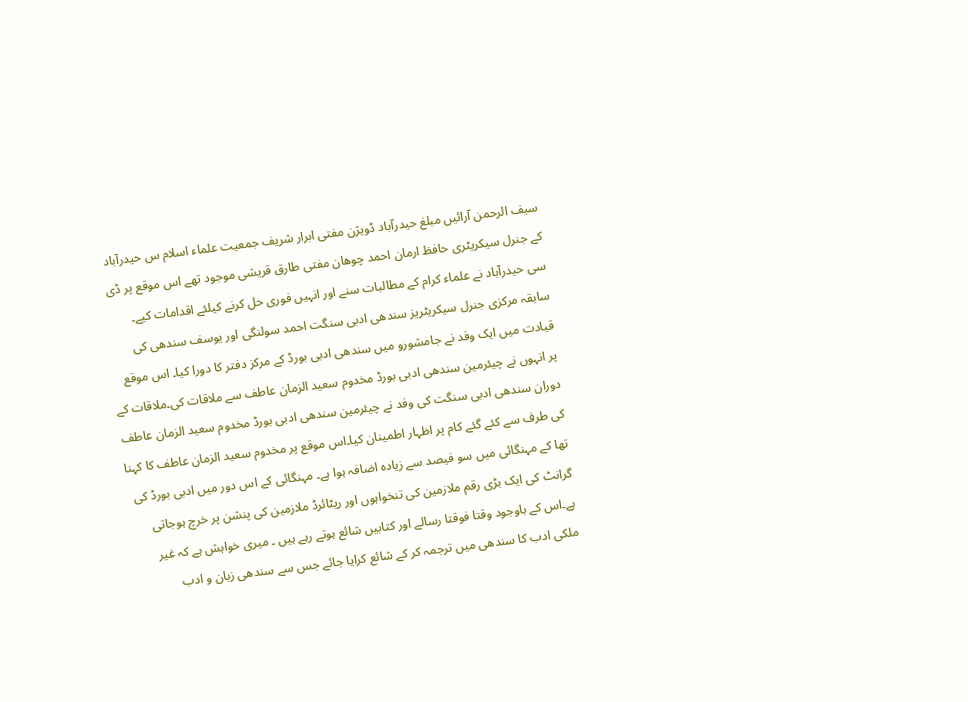سیف الرحمن آرائیں مبلغ حیدرآباد ڈویژن مفتی ابرار شریف جمعیت علماء اسلام س حیدرآباد کے جنرل سیکریٹری حافظ ارمان احمد چوھان مفتی طارق قریشی موجود تھے اس موقع پر ڈی سی حیدرآباد نے علماء کرام کے مطالبات سنے اور انہیں فوری حل کرنے کیلئے اقدامات کیے۔
سابقہ مرکزی جنرل سیکریٹریز سندھی ادبی سنگت احمد سولنگی اور یوسف سندھی کی قیادت میں ایک وفد نے جامشورو میں سندھی ادبی بورڈ کے مرکز دفتر کا دورا کیا۔ اس موقع پر انہوں نے چیئرمین سندھی ادبی بورڈ مخدوم سعید الزمان عاطف سے ملاقات کی۔ملاقات کے دوران سندھی ادبی سنگت کی وفد نے چیئرمین سندھی ادبی بورڈ مخدوم سعید الزمان عاطف کی طرف سے کئے گئے کام پر اظہار اطمینان کیا۔اس موقع پر مخدوم سعید الزمان عاطف کا کہنا تھا کے مہنگائی میں سو فیصد سے زیادہ اضافہ ہوا ہے۔ مہنگائی کے اس دور میں ادبی بورڈ کی گرانٹ کی ایک بڑی رقم ملازمین کی تنخواہوں اور ریٹائرڈ ملازمین کی پنشن پر خرچ ہوجاتی ہے۔اس کے باوجود وقتا فوقتا رسالے اور کتابیں شائع ہوتے رہے ہیں ۔ میری خواہش ہے کہ غیر ملکی ادب کا سندھی میں ترجمہ کر کے شائع کرایا جائے جس سے سندھی زبان و ادب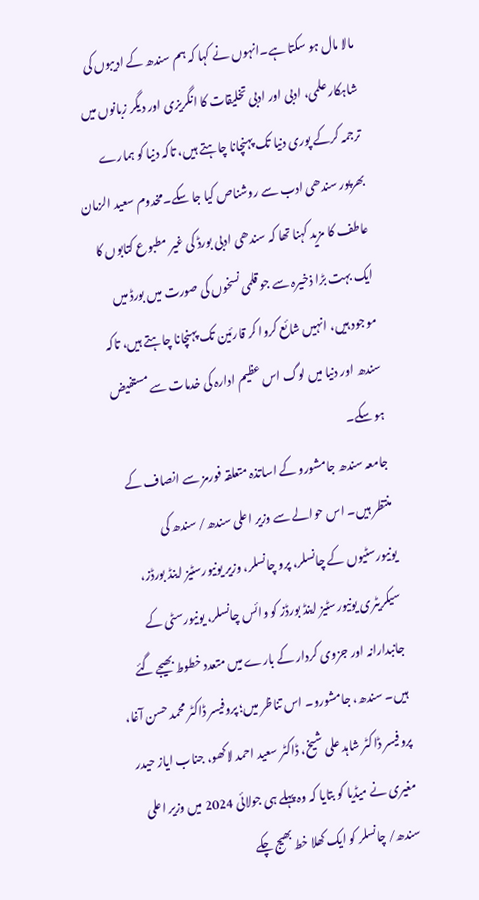مالا مال ہو سکتا ہے۔انہوں نے کہا کہ ہم سندھ کے ادیبوں کی شاہکار علمی، ادبی اور ادبی تخلیقات کا انگریزی اور دیگر زبانوں میں ترجمہ کرکے پوری دنیا تک پہنچانا چاہتے ہیں، تاکہ دنیا کو ہمارے بھرپور سندھی ادب سے روشناص کیا جا سکے۔مخدوم سعید الزمان عاطف کا مزید کہنا تھا کہ سندھی ادبی بورڈ کی غیر مطبوع کتابوں کا ایک بہت بڑا ذخیرہ سے جو قلمی نسخوں کی صورت میں بورڈ میں موجود ہیں، انہیں شائع کروا کر قارئین تک پہنچانا چاہتے ہیں، تاکہ سندھ اور دنیا میں لوگ اس عظیم ادارہ کی خدمات سے مستفیض ہو سکے۔
جامعہ سندھ جامشورو کے اساتذہ متعلقہ فورمز سے انصاف کے منتظر ہیں۔ اس حوالے سے وزیر اعلی سندھ/ سندھ کی یونیورسٹیوں کے چانسلر، پرو چانسلر، وزیر یونیورسٹیز اینڈ بورڈز، سیکریٹری یونیورسٹیز اینڈ بورڈز کو وائس چانسلر، یونیورسٹی کے جانبدارانہ اور جزوی کردار کے بارے میں متعدد خطوط بھیجے گئے ہیں۔ سندھ، جامشورو۔ اس تناظر میں؛ پروفیسر ڈاکٹر محمد حسن آغا، پروفیسر ڈاکٹر شاہد علی شیخ، ڈاکٹر سعید احمد لاکھو، جناب ایاز حیدر مغیری نے میڈیا کو بتایا کہ وہ پہلے ہی جولائی 2024 میں وزیر اعلی سندھ/ چانسلر کو ایک کھلا خط بھیج چکے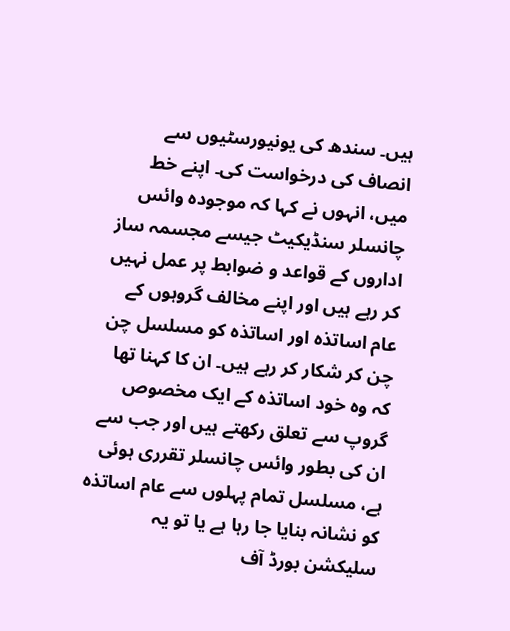ہیں۔ سندھ کی یونیورسٹیوں سے انصاف کی درخواست کی۔ اپنے خط میں، انہوں نے کہا کہ موجودہ وائس چانسلر سنڈیکیٹ جیسے مجسمہ ساز اداروں کے قواعد و ضوابط پر عمل نہیں کر رہے ہیں اور اپنے مخالف گروہوں کے عام اساتذہ اور اساتذہ کو مسلسل چن چن کر شکار کر رہے ہیں۔ ان کا کہنا تھا کہ وہ خود اساتذہ کے ایک مخصوص گروپ سے تعلق رکھتے ہیں اور جب سے ان کی بطور وائس چانسلر تقرری ہوئی ہے، مسلسل تمام پہلوں سے عام اساتذہ کو نشانہ بنایا جا رہا ہے یا تو یہ سلیکشن بورڈ آف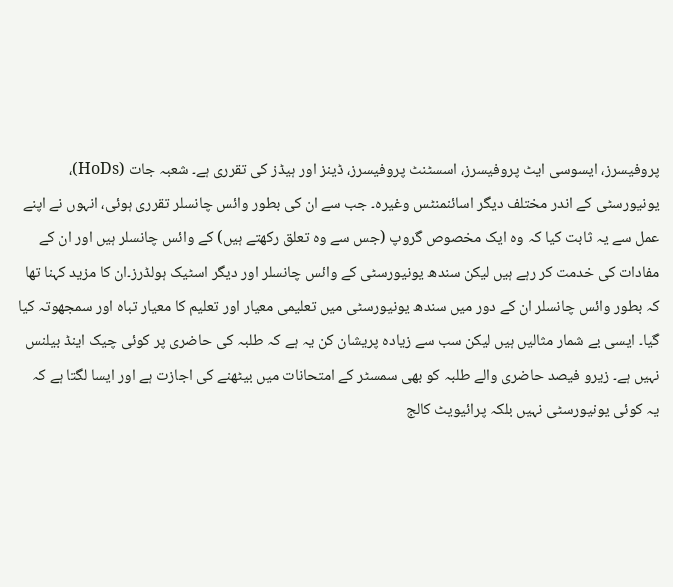پروفیسرز، ایسوسی ایٹ پروفیسرز، اسسٹنٹ پروفیسرز، ڈینز اور ہیڈز کی تقرری ہے۔ شعبہ جات (HoDs)، یونیورسٹی کے اندر مختلف دیگر اسائنمنٹس وغیرہ۔ جب سے ان کی بطور وائس چانسلر تقرری ہوئی، انہوں نے اپنے عمل سے یہ ثابت کیا کہ وہ ایک مخصوص گروپ (جس سے وہ تعلق رکھتے ہیں) کے وائس چانسلر ہیں اور ان کے مفادات کی خدمت کر رہے ہیں لیکن سندھ یونیورسٹی کے وائس چانسلر اور دیگر اسٹیک ہولڈرز۔ان کا مزید کہنا تھا کہ بطور وائس چانسلر ان کے دور میں سندھ یونیورسٹی میں تعلیمی معیار اور تعلیم کا معیار تباہ اور سمجھوتہ کیا گیا۔ ایسی بے شمار مثالیں ہیں لیکن سب سے زیادہ پریشان کن یہ ہے کہ طلبہ کی حاضری پر کوئی چیک اینڈ بیلنس نہیں ہے۔ زیرو فیصد حاضری والے طلبہ کو بھی سمسٹر کے امتحانات میں بیٹھنے کی اجازت ہے اور ایسا لگتا ہے کہ یہ کوئی یونیورسٹی نہیں بلکہ پرائیویٹ کالج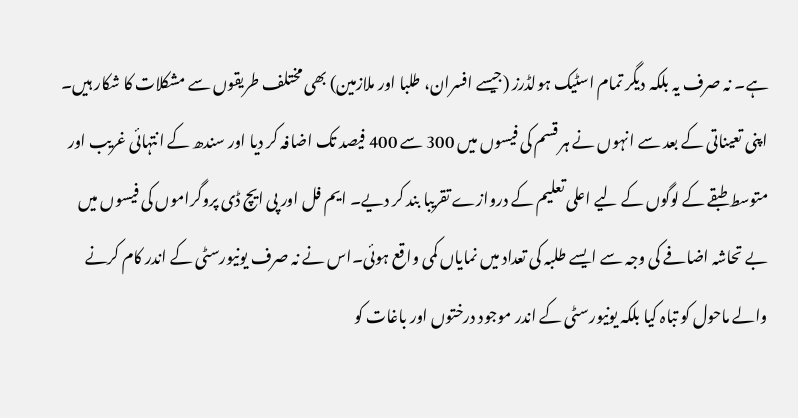ہے۔ نہ صرف یہ بلکہ دیگر تمام اسٹیک ہولڈرز (جیسے افسران، طلبا اور ملازمین) بھی مختلف طریقوں سے مشکلات کا شکار ہیں۔ اپنی تعیناتی کے بعد سے انہوں نے ہر قسم کی فیسوں میں 300 سے 400 فیصد تک اضافہ کر دیا اور سندھ کے انتہائی غریب اور متوسط طبقے کے لوگوں کے لیے اعلی تعلیم کے دروازے تقریبا بند کر دیے۔ ایم فل اور پی ایچ ڈی پروگراموں کی فیسوں میں بے تحاشہ اضافے کی وجہ سے ایسے طلبہ کی تعداد میں نمایاں کمی واقع ہوئی۔اس نے نہ صرف یونیورسٹی کے اندر کام کرنے والے ماحول کو تباہ کیا بلکہ یونیورسٹی کے اندر موجود درختوں اور باغات کو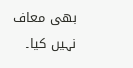بھی معاف نہیں کیا۔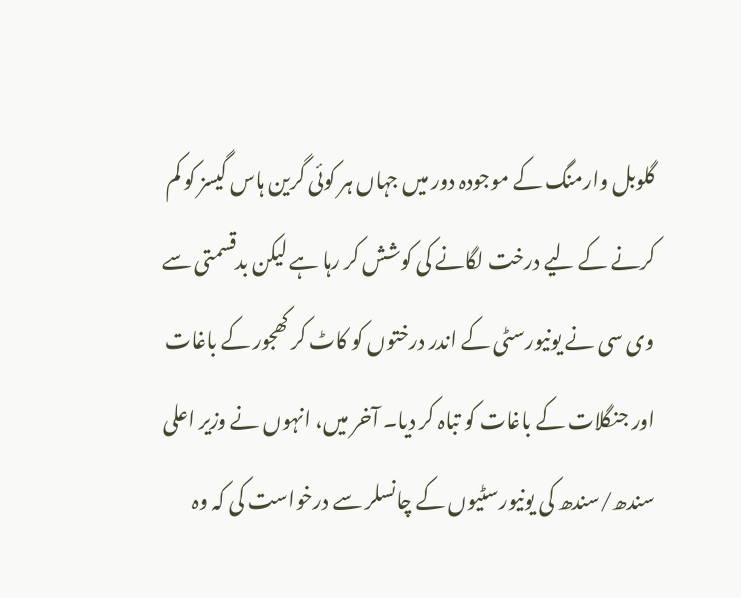گلوبل وارمنگ کے موجودہ دور میں جہاں ہر کوئی گرین ہاس گیسز کو کم کرنے کے لیے درخت لگانے کی کوشش کر رہا ہے لیکن بدقسمتی سے وی سی نے یونیورسٹی کے اندر درختوں کو کاٹ کر کھجور کے باغات اور جنگلات کے باغات کو تباہ کر دیا۔ آخر میں، انہوں نے وزیر اعلی سندھ/سندھ کی یونیورسٹیوں کے چانسلر سے درخواست کی کہ وہ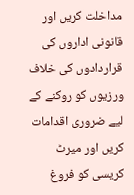مداخلت کریں اور قانونی اداروں کی قراردادوں کی خلاف ورزیوں کو روکنے کے لیے ضروری اقدامات کریں اور میرٹ کریسی کو فروغ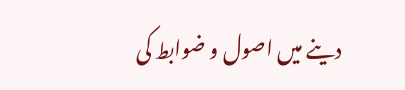دینے میں اصول و ضوابط کی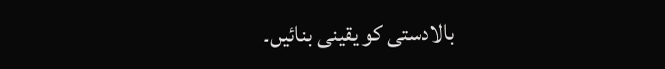بالادستی کو یقینی بنائیں۔